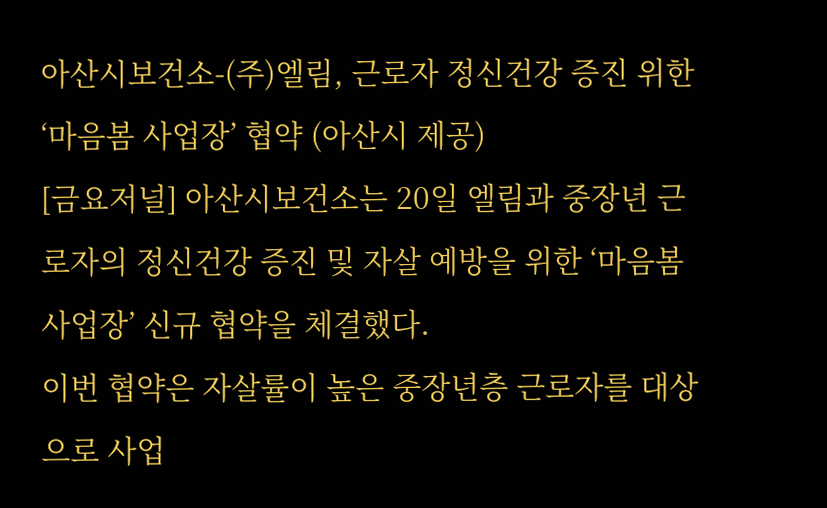아산시보건소-(주)엘림, 근로자 정신건강 증진 위한 ‘마음봄 사업장’ 협약 (아산시 제공)
[금요저널] 아산시보건소는 20일 엘림과 중장년 근로자의 정신건강 증진 및 자살 예방을 위한 ‘마음봄 사업장’ 신규 협약을 체결했다.
이번 협약은 자살률이 높은 중장년층 근로자를 대상으로 사업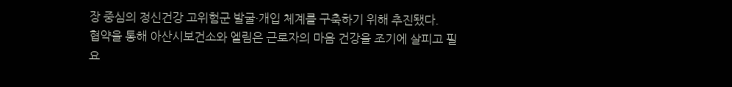장 중심의 정신건강 고위험군 발굴·개입 체계를 구축하기 위해 추진됐다.
협약을 통해 아산시보건소와 엘림은 근로자의 마음 건강을 조기에 살피고 필요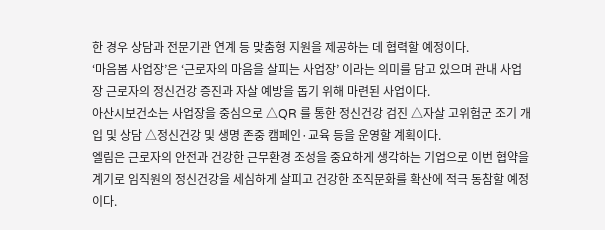한 경우 상담과 전문기관 연계 등 맞춤형 지원을 제공하는 데 협력할 예정이다.
‘마음봄 사업장’은 ‘근로자의 마음을 살피는 사업장’ 이라는 의미를 담고 있으며 관내 사업장 근로자의 정신건강 증진과 자살 예방을 돕기 위해 마련된 사업이다.
아산시보건소는 사업장을 중심으로 △QR 를 통한 정신건강 검진 △자살 고위험군 조기 개입 및 상담 △정신건강 및 생명 존중 캠페인·교육 등을 운영할 계획이다.
엘림은 근로자의 안전과 건강한 근무환경 조성을 중요하게 생각하는 기업으로 이번 협약을 계기로 임직원의 정신건강을 세심하게 살피고 건강한 조직문화를 확산에 적극 동참할 예정이다.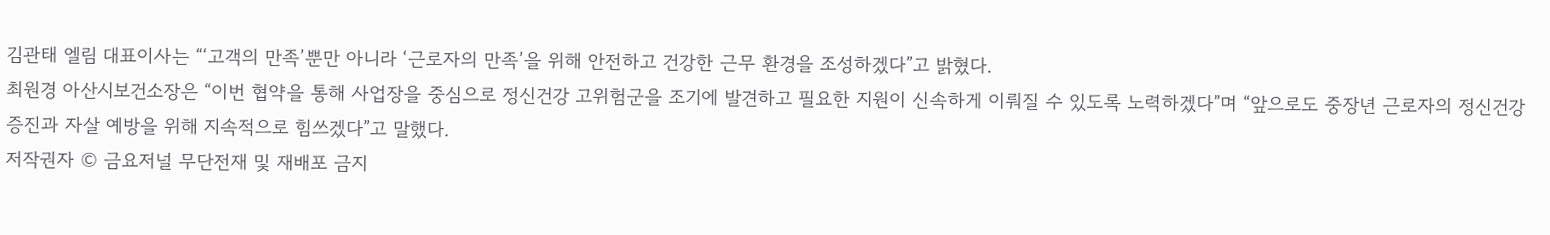김관태 엘림 대표이사는 “‘고객의 만족’뿐만 아니라 ‘근로자의 만족’을 위해 안전하고 건강한 근무 환경을 조성하겠다”고 밝혔다.
최원경 아산시보건소장은 “이번 협약을 통해 사업장을 중심으로 정신건강 고위험군을 조기에 발견하고 필요한 지원이 신속하게 이뤄질 수 있도록 노력하겠다”며 “앞으로도 중장년 근로자의 정신건강 증진과 자살 예방을 위해 지속적으로 힘쓰겠다”고 말했다.
저작권자 © 금요저널 무단전재 및 재배포 금지